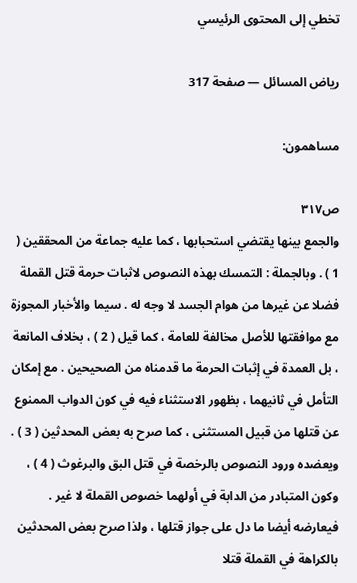تخطي إلى المحتوى الرئيسي

رياض المسائل — صفحة 317

مساهمون:

ص٣١٧
والجمع بينها يقتضي استحبابها ، كما عليه جماعة من المحققين ( 1 ) . وبالجملة : التمسك بهذه النصوص لاثبات حرمة قتل القملة فضلا عن غيرها من هوام الجسد لا وجه له . سيما والأخبار المجوزة مع موافقتها للأصل مخالفة للعامة ، كما قيل ( 2 ) ، بخلاف المانعة ، بل العمدة في إثبات الحرمة ما قدمناه من الصحيحين . مع إمكان التأمل في ثانيهما ، بظهور الاستثناء فيه في كون الدواب الممنوع عن قتلها من قبيل المستثنى ، كما صرح به بعض المحدثين ( 3 ) . ويعضده ورود النصوص بالرخصة في قتل البق والبرغوث ( 4 ) ، وكون المتبادر من الدابة في أولهما خصوص القملة لا غير . فيعارضه أيضا ما دل على جواز قتلها ، ولذا صرح بعض المحدثين بالكراهة في القملة قتلا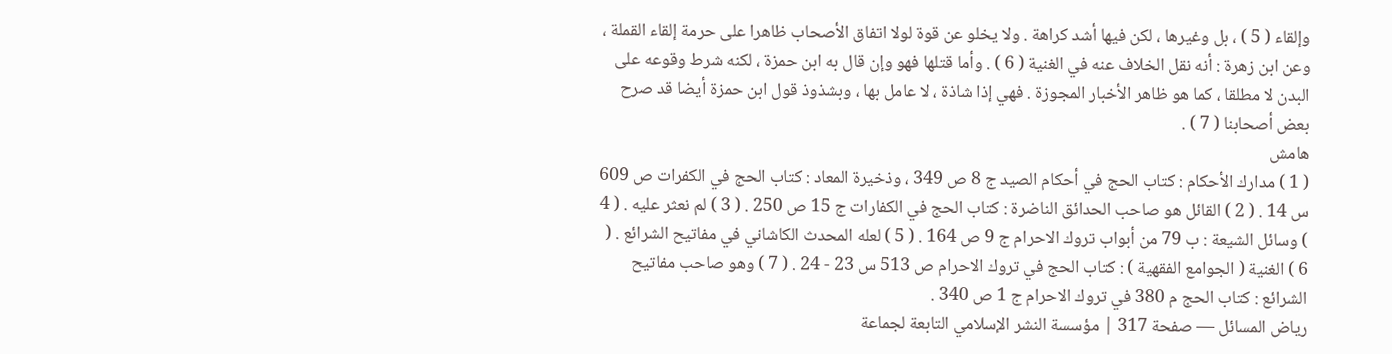وإلقاء ( 5 ) ، بل وغيرها ، لكن فيها أشد كراهة . ولا يخلو عن قوة لولا اتفاق الأصحاب ظاهرا على حرمة إلقاء القملة ، وعن ابن زهرة : أنه نقل الخلاف عنه في الغنية ( 6 ) . وأما قتلها فهو وإن قال به ابن حمزة ، لكنه شرط وقوعه على البدن لا مطلقا ، كما هو ظاهر الأخبار المجوزة . فهي إذا شاذة ، لا عامل بها ، وبشذوذ قول ابن حمزة أيضا قد صرح بعض أصحابنا ( 7 ) .
هامش
( 1 ) مدارك الأحكام : كتاب الحج في أحكام الصيد ج 8 ص 349 ، وذخيرة المعاد : كتاب الحج في الكفرات ص 609 س 14 . ( 2 ) القائل هو صاحب الحدائق الناضرة : كتاب الحج في الكفارات ج 15 ص 250 . ( 3 ) لم نعثر عليه . ( 4 ) وسائل الشيعة : ب 79 من أبواب تروك الاحرام ج 9 ص 164 . ( 5 ) لعله المحدث الكاشاني في مفاتيح الشرائع . ( 6 ) الغنية ( الجوامع الفقهية ) : كتاب الحج في تروك الاحرام ص 513 س 23 - 24 . ( 7 ) وهو صاحب مفاتيح الشرائع : كتاب الحج م 380 في تروك الاحرام ج 1 ص 340 .
رياض المسائل — صفحة 317 | مؤسسة النشر الإسلامي التابعة لجماعة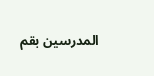المدرسين بقم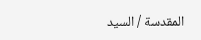المقدسة / السيد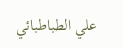علي الطباطبائي